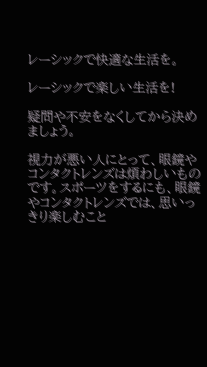レーシックで快適な生活を。

レーシックで楽しい生活を!

疑問や不安をなくしてから決めましょう。

視力が悪い人にとって、眼鏡やコンタクトレンズは煩わしいものです。スポーツをするにも、眼鏡やコンタクトレンズでは、思いっきり楽しむこと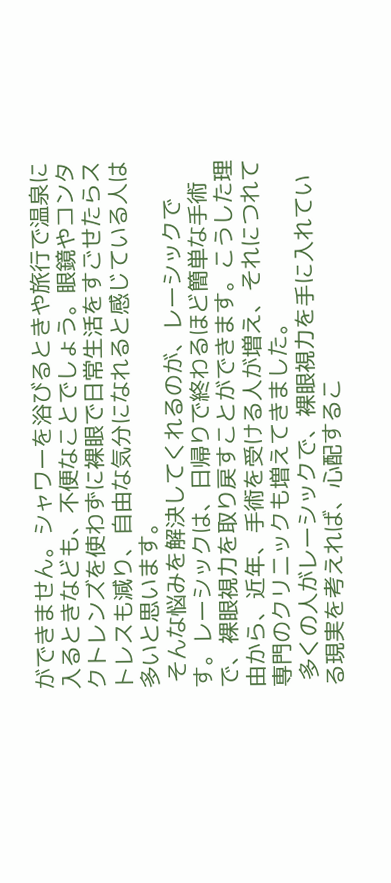ができません。シャワーを浴びるときや旅行で温泉に入るときなども、不便なことでしょう。眼鏡やコンタクトレンズを使わずに裸眼で日常生活をすごせたらストレスも減り、自由な気分になれると感じている人は多いと思います。
 そんな悩みを解決してくれるのが、レーシックです。レーシックは、日帰りで終わるほど簡単な手術で、裸眼視力を取り戻すことができます。こうした理由から、近年、手術を受ける人が増え、それにつれて専門のクリニックも増えてきました。
 多くの人がレーシックで、裸眼視力を手に入れている現実を考えれば、心配するこ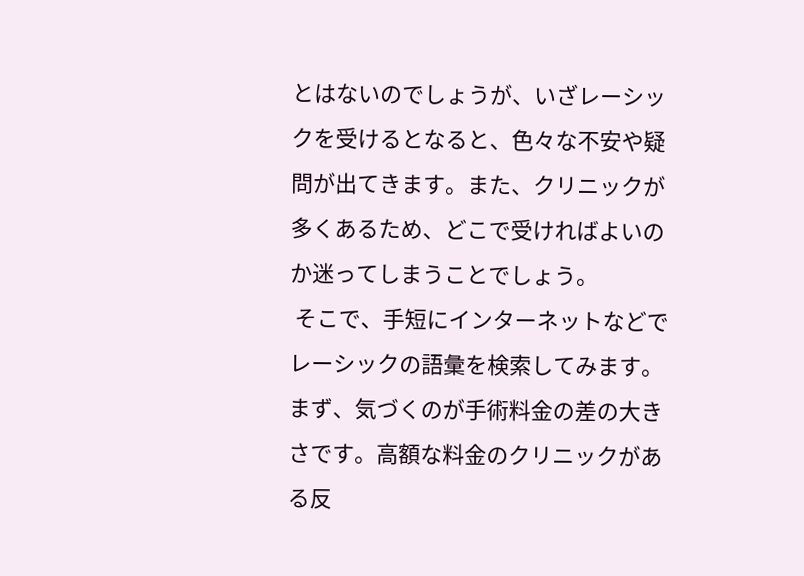とはないのでしょうが、いざレーシックを受けるとなると、色々な不安や疑問が出てきます。また、クリニックが多くあるため、どこで受ければよいのか迷ってしまうことでしょう。
 そこで、手短にインターネットなどでレーシックの語彙を検索してみます。まず、気づくのが手術料金の差の大きさです。高額な料金のクリニックがある反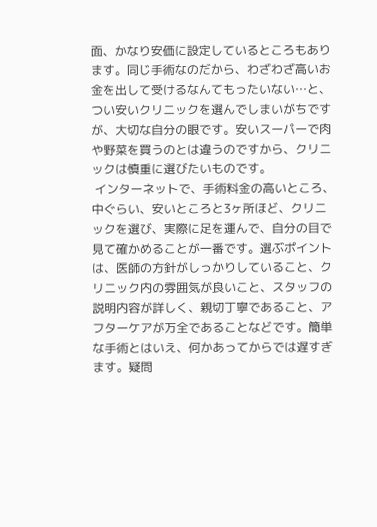面、かなり安価に設定しているところもあります。同じ手術なのだから、わざわざ高いお金を出して受けるなんてもったいない…と、つい安いクリニックを選んでしまいがちですが、大切な自分の眼です。安いスーパーで肉や野菜を買うのとは違うのですから、クリニックは慎重に選びたいものです。
 インターネットで、手術料金の高いところ、中ぐらい、安いところと3ヶ所ほど、クリニックを選び、実際に足を運んで、自分の目で見て確かめることが一番です。選ぶポイントは、医師の方針がしっかりしていること、クリニック内の雰囲気が良いこと、スタッフの説明内容が詳しく、親切丁寧であること、アフターケアが万全であることなどです。簡単な手術とはいえ、何かあってからでは遅すぎます。疑問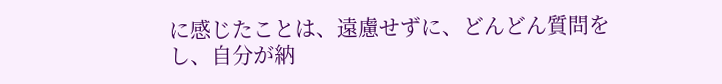に感じたことは、遠慮せずに、どんどん質問をし、自分が納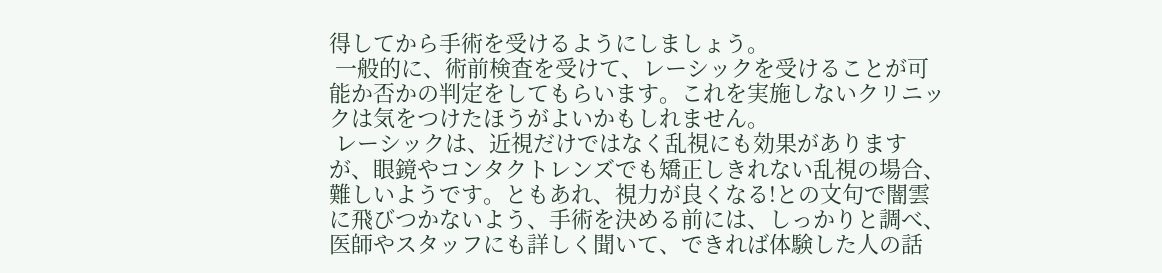得してから手術を受けるようにしましょう。
 一般的に、術前検査を受けて、レーシックを受けることが可能か否かの判定をしてもらいます。これを実施しないクリニックは気をつけたほうがよいかもしれません。
 レーシックは、近視だけではなく乱視にも効果がありますが、眼鏡やコンタクトレンズでも矯正しきれない乱視の場合、難しいようです。ともあれ、視力が良くなる!との文句で闇雲に飛びつかないよう、手術を決める前には、しっかりと調べ、医師やスタッフにも詳しく聞いて、できれば体験した人の話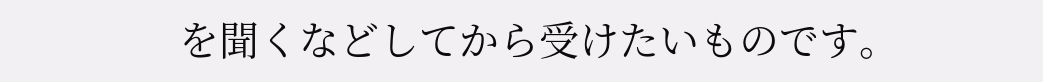を聞くなどしてから受けたいものです。